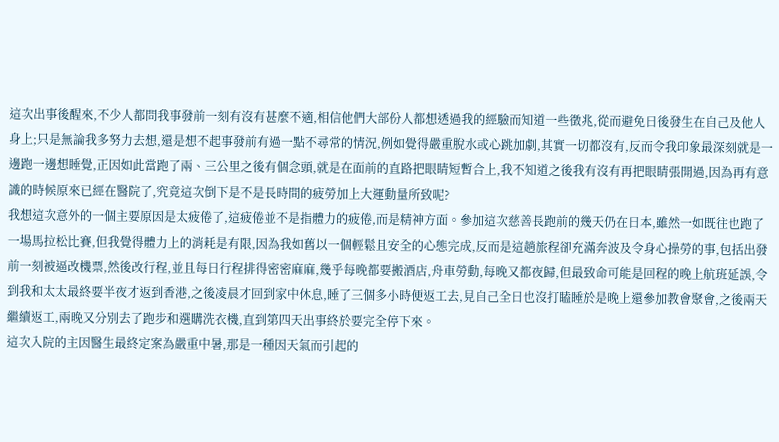這次出事後醒來,不少人都問我事發前一刻有沒有甚麼不適,相信他們大部份人都想透過我的經驗而知道一些徵兆,從而避免日後發生在自己及他人身上;只是無論我多努力去想,還是想不起事發前有過一點不尋常的情況,例如覺得嚴重脫水或心跳加劇,其實一切都沒有,反而令我印象最深刻就是一邊跑一邊想睡覺,正因如此當跑了兩、三公里之後有個念頭,就是在面前的直路把眼睛短暫合上,我不知道之後我有沒有再把眼睛張開過,因為再有意識的時候原來已經在醫院了,究竟這次倒下是不是長時間的疲勞加上大運動量所致呢?
我想這次意外的一個主要原因是太疲倦了,這疲倦並不是指體力的疲倦,而是精神方面。參加這次慈善長跑前的幾天仍在日本,雖然一如既往也跑了一場馬拉松比賽,但我覺得體力上的消耗是有限,因為我如舊以一個輕鬆且安全的心態完成,反而是這趟旅程卻充滿奔波及令身心操勞的事,包括出發前一刻被逼改機票,然後改行程,並且每日行程排得密密麻麻,幾乎每晚都要搬酒店,舟車勞動,每晚又都夜歸,但最致命可能是回程的晚上航班延誤,令到我和太太最終要半夜才返到香港,之後凌晨才回到家中休息,睡了三個多小時便返工去,見自己全日也沒打瞌睡於是晚上還參加教會聚會,之後兩天繼續返工,兩晚又分別去了跑步和選購洗衣機,直到第四天出事終於要完全停下來。
這次入院的主因醫生最終定案為嚴重中暑,那是一種因天氣而引起的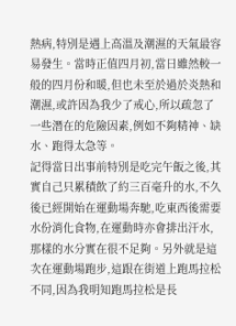熱病,特別是遇上高溫及潮濕的天氣最容易發生。當時正值四月初,當日雖然較一般的四月份和暖,但也未至於過於炎熱和潮濕,或許因為我少了戒心,所以疏忽了一些潛在的危險因素,例如不夠精神、缺水、跑得太急等。
記得當日出事前特別是吃完午飯之後,其實自己只累積飲了約三百毫升的水,不久後已經開始在運動場奔馳,吃東西後需要水份消化食物,在運動時亦會排出汗水,那樣的水分實在很不足夠。另外就是這次在運動場跑步,這跟在街道上跑馬拉松不同,因為我明知跑馬拉松是長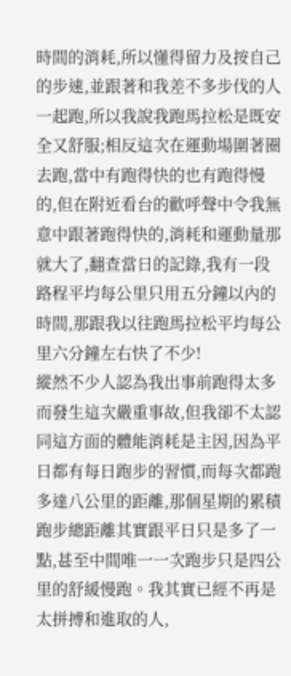時間的消耗,所以懂得留力及按自己的步速,並跟著和我差不多步伐的人一起跑,所以我說我跑馬拉松是既安全又舒服;相反這次在運動場圍著圈去跑,當中有跑得快的也有跑得慢的,但在附近看台的歡呼聲中令我無意中跟著跑得快的,消耗和運動量那就大了,翻查當日的記錄,我有一段路程平均每公里只用五分鐘以內的時間,那跟我以往跑馬拉松平均每公里六分鐘左右快了不少!
縱然不少人認為我出事前跑得太多而發生這次嚴重事故,但我卻不太認同這方面的體能消耗是主因,因為平日都有每日跑步的習慣,而每次都跑多達八公里的距離,那個星期的累積跑步總距離其實跟平日只是多了一點,甚至中間唯一一次跑步只是四公里的舒緩慢跑。我其實已經不再是太拼搏和進取的人,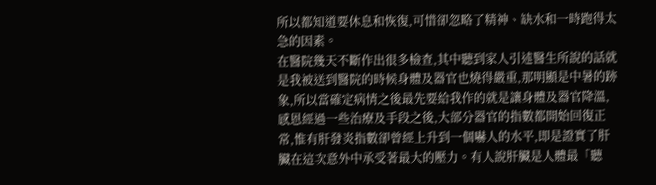所以都知道要休息和恢復,可惜卻忽略了精神、缺水和一時跑得太急的因素。
在醫院幾天不斷作出很多檢查,其中聽到家人引述醫生所說的話就是我被送到醫院的時候身體及器官也燒得嚴重,那明顯是中暑的跡象,所以當確定病情之後最先要給我作的就是讓身體及器官降溫,感恩經過一些治療及手段之後,大部分器官的指數都開始回復正常,惟有肝發炎指數卻曾經上升到一個嚇人的水平,即是證實了肝臟在這次意外中承受著最大的壓力。有人說肝臟是人體最「聽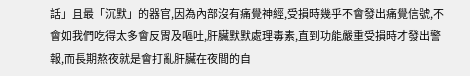話」且最「沉默」的器官,因為內部沒有痛覺神經,受損時幾乎不會發出痛覺信號,不會如我們吃得太多會反胃及嘔吐,肝臟默默處理毒素,直到功能嚴重受損時才發出警報,而長期熬夜就是會打亂肝臟在夜間的自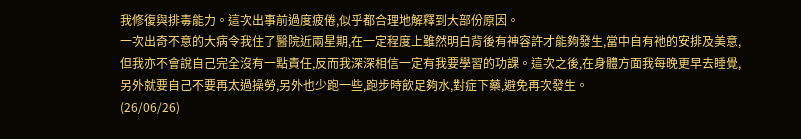我修復與排毒能力。這次出事前過度疲倦,似乎都合理地解釋到大部份原因。
一次出奇不意的大病令我住了醫院近兩星期,在一定程度上雖然明白背後有神容許才能夠發生,當中自有祂的安排及美意,但我亦不會說自己完全沒有一點責任,反而我深深相信一定有我要學習的功課。這次之後,在身體方面我每晚更早去睡覺,另外就要自己不要再太過操勞,另外也少跑一些,跑步時飲足夠水,對症下藥,避免再次發生。
(26/06/26)